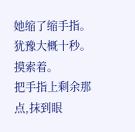她缩了缩手指。
犹豫大概十秒。
摸索着。
把手指上剩余那点,抹到眼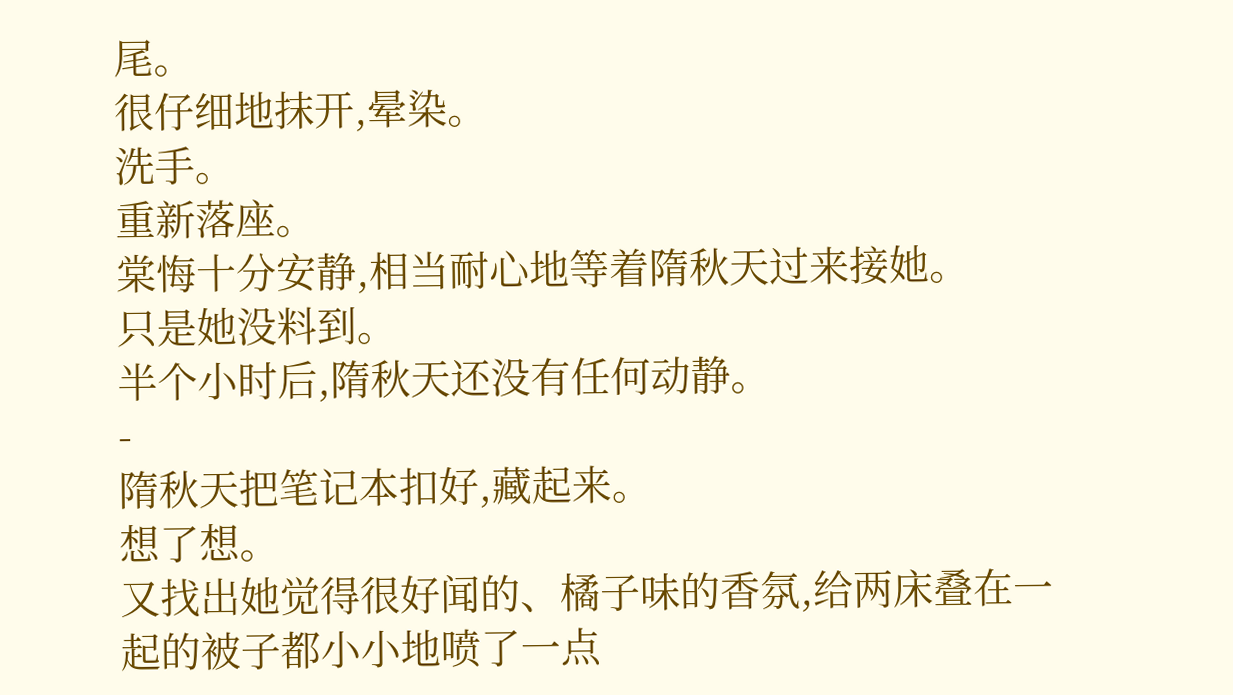尾。
很仔细地抹开,晕染。
洗手。
重新落座。
棠悔十分安静,相当耐心地等着隋秋天过来接她。
只是她没料到。
半个小时后,隋秋天还没有任何动静。
-
隋秋天把笔记本扣好,藏起来。
想了想。
又找出她觉得很好闻的、橘子味的香氛,给两床叠在一起的被子都小小地喷了一点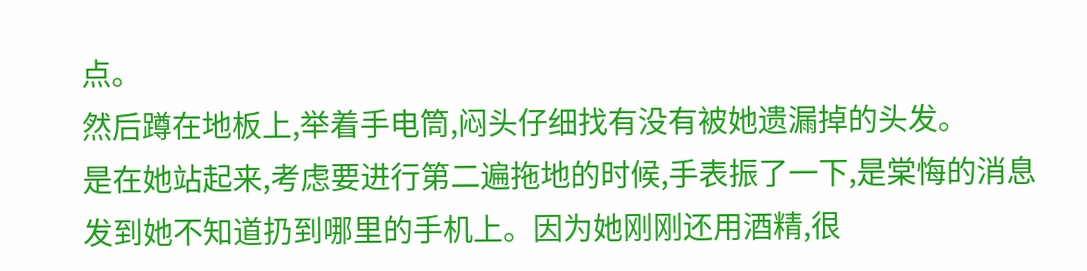点。
然后蹲在地板上,举着手电筒,闷头仔细找有没有被她遗漏掉的头发。
是在她站起来,考虑要进行第二遍拖地的时候,手表振了一下,是棠悔的消息发到她不知道扔到哪里的手机上。因为她刚刚还用酒精,很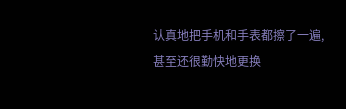认真地把手机和手表都擦了一遍,甚至还很勤快地更换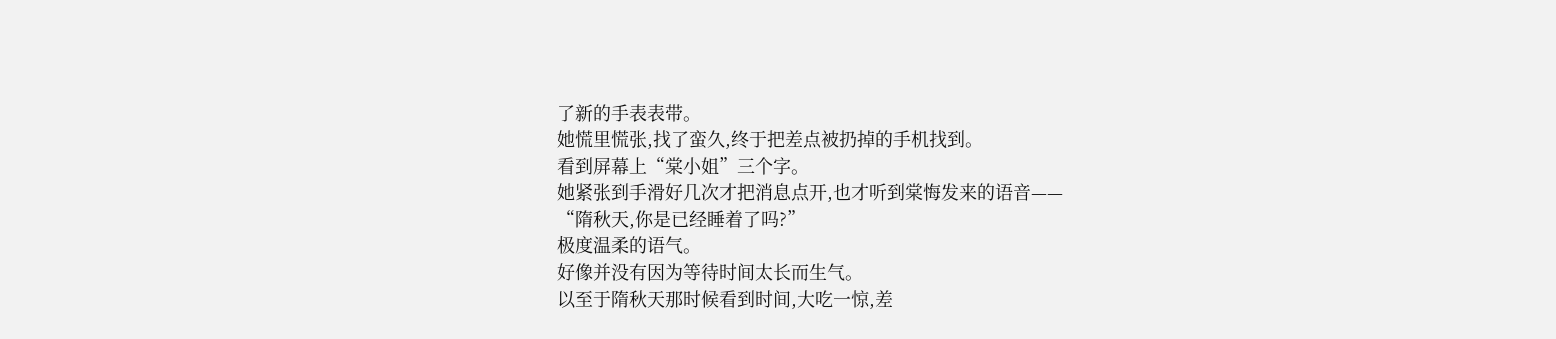了新的手表表带。
她慌里慌张,找了蛮久,终于把差点被扔掉的手机找到。
看到屏幕上“棠小姐”三个字。
她紧张到手滑好几次才把消息点开,也才听到棠悔发来的语音——
“隋秋天,你是已经睡着了吗?”
极度温柔的语气。
好像并没有因为等待时间太长而生气。
以至于隋秋天那时候看到时间,大吃一惊,差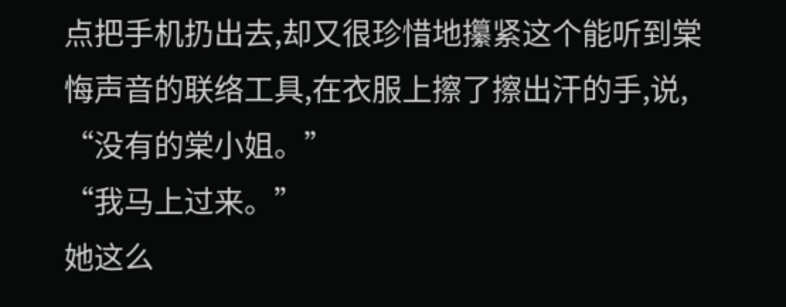点把手机扔出去,却又很珍惜地攥紧这个能听到棠悔声音的联络工具,在衣服上擦了擦出汗的手,说,
“没有的棠小姐。”
“我马上过来。”
她这么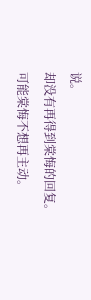说。
却没有再得到棠悔的回复。
可能棠悔不想再主动。